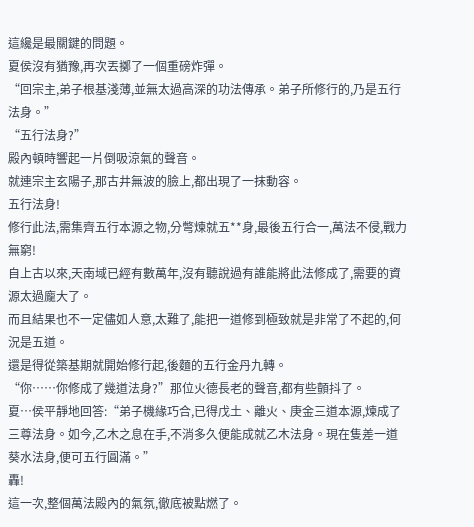這纔是最關鍵的問題。
夏侯沒有猶豫,再次丟擲了一個重磅炸彈。
“回宗主,弟子根基淺薄,並無太過高深的功法傳承。弟子所修行的,乃是五行法身。”
“五行法身?”
殿內頓時響起一片倒吸涼氣的聲音。
就連宗主玄陽子,那古井無波的臉上,都出現了一抹動容。
五行法身!
修行此法,需集齊五行本源之物,分彆煉就五**身,最後五行合一,萬法不侵,戰力無窮!
自上古以來,天南域已經有數萬年,沒有聽說過有誰能將此法修成了,需要的資源太過龐大了。
而且結果也不一定儘如人意,太難了,能把一道修到極致就是非常了不起的,何況是五道。
還是得從築基期就開始修行起,後麵的五行金丹九轉。
“你……你修成了幾道法身?”那位火德長老的聲音,都有些顫抖了。
夏…侯平靜地回答:“弟子機緣巧合,已得戊土、離火、庚金三道本源,煉成了三尊法身。如今,乙木之息在手,不消多久便能成就乙木法身。現在隻差一道葵水法身,便可五行圓滿。”
轟!
這一次,整個萬法殿內的氣氛,徹底被點燃了。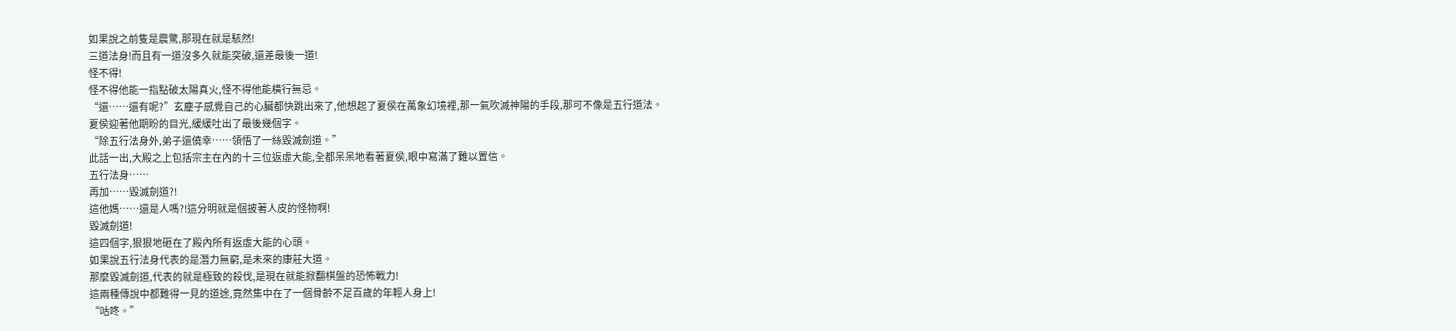如果說之前隻是震驚,那現在就是駭然!
三道法身!而且有一道沒多久就能突破,還差最後一道!
怪不得!
怪不得他能一指點破太陽真火,怪不得他能橫行無忌。
“還……還有呢?”玄塵子感覺自己的心臟都快跳出來了,他想起了夏侯在萬象幻境裡,那一氣吹滅神陽的手段,那可不像是五行道法。
夏侯迎著他期盼的目光,緩緩吐出了最後幾個字。
“除五行法身外,弟子還僥幸……領悟了一絲毀滅劍道。”
此話一出,大殿之上包括宗主在內的十三位返虛大能,全都呆呆地看著夏侯,眼中寫滿了難以置信。
五行法身……
再加……毀滅劍道?!
這他媽……還是人嗎?!這分明就是個披著人皮的怪物啊!
毀滅劍道!
這四個字,狠狠地砸在了殿內所有返虛大能的心頭。
如果說五行法身代表的是潛力無窮,是未來的康莊大道。
那麼毀滅劍道,代表的就是極致的殺伐,是現在就能掀翻棋盤的恐怖戰力!
這兩種傳說中都難得一見的道途,竟然集中在了一個骨齡不足百歲的年輕人身上!
“咕咚。”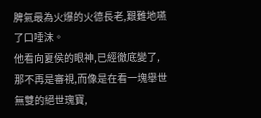脾氣最為火爆的火德長老,艱難地嚥了口唾沫。
他看向夏侯的眼神,已經徹底變了,那不再是審視,而像是在看一塊舉世無雙的絕世瑰寶,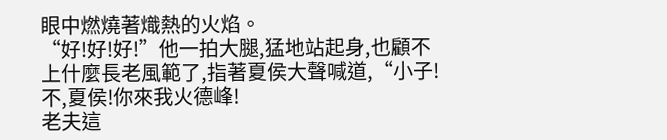眼中燃燒著熾熱的火焰。
“好!好!好!”他一拍大腿,猛地站起身,也顧不上什麼長老風範了,指著夏侯大聲喊道,“小子!不,夏侯!你來我火德峰!
老夫這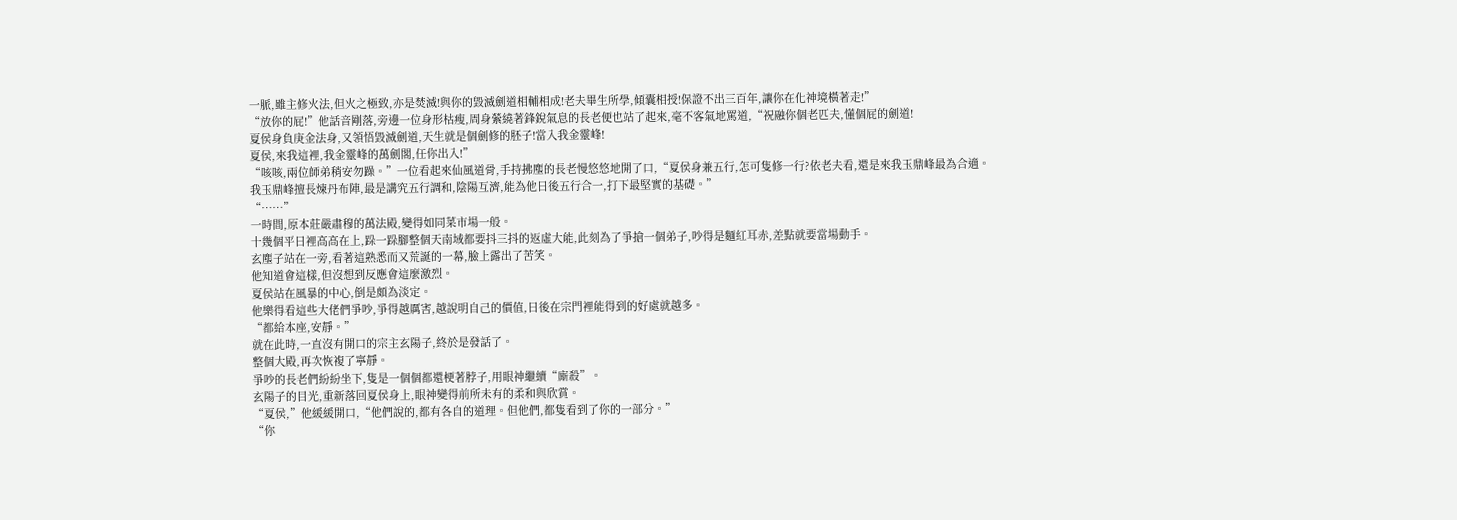一脈,雖主修火法,但火之極致,亦是焚滅!與你的毀滅劍道相輔相成!老夫畢生所學,傾囊相授!保證不出三百年,讓你在化神境橫著走!”
“放你的屁!”他話音剛落,旁邊一位身形枯瘦,周身縈繞著鋒銳氣息的長老便也站了起來,毫不客氣地罵道,“祝融你個老匹夫,懂個屁的劍道!
夏侯身負庚金法身,又領悟毀滅劍道,天生就是個劍修的胚子!當入我金靈峰!
夏侯,來我這裡,我金靈峰的萬劍閣,任你出入!”
“咳咳,兩位師弟稍安勿躁。”一位看起來仙風道骨,手持拂塵的長老慢悠悠地開了口,“夏侯身兼五行,怎可隻修一行?依老夫看,還是來我玉鼎峰最為合適。
我玉鼎峰擅長煉丹布陣,最是講究五行調和,陰陽互濟,能為他日後五行合一,打下最堅實的基礎。”
“……”
一時間,原本莊嚴肅穆的萬法殿,變得如同菜市場一般。
十幾個平日裡高高在上,跺一跺腳整個天南域都要抖三抖的返虛大能,此刻為了爭搶一個弟子,吵得是麵紅耳赤,差點就要當場動手。
玄塵子站在一旁,看著這熟悉而又荒誕的一幕,臉上露出了苦笑。
他知道會這樣,但沒想到反應會這麼激烈。
夏侯站在風暴的中心,倒是頗為淡定。
他樂得看這些大佬們爭吵,爭得越厲害,越說明自己的價值,日後在宗門裡能得到的好處就越多。
“都給本座,安靜。”
就在此時,一直沒有開口的宗主玄陽子,終於是發話了。
整個大殿,再次恢複了寧靜。
爭吵的長老們紛紛坐下,隻是一個個都還梗著脖子,用眼神繼續“廝殺”。
玄陽子的目光,重新落回夏侯身上,眼神變得前所未有的柔和與欣賞。
“夏侯,”他緩緩開口,“他們說的,都有各自的道理。但他們,都隻看到了你的一部分。”
“你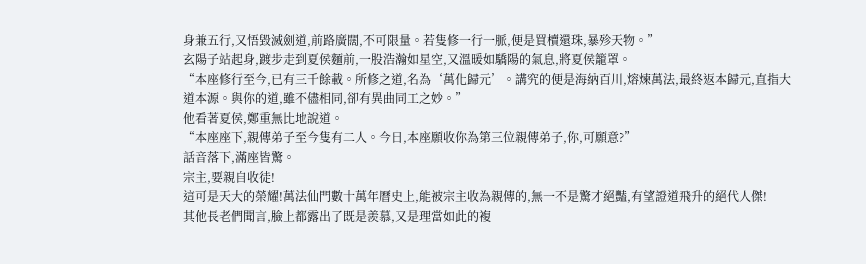身兼五行,又悟毀滅劍道,前路廣闊,不可限量。若隻修一行一脈,便是買櫝還珠,暴殄天物。”
玄陽子站起身,踱步走到夏侯麵前,一股浩瀚如星空,又溫暖如驕陽的氣息,將夏侯籠罩。
“本座修行至今,已有三千餘載。所修之道,名為‘萬化歸元’。講究的便是海納百川,熔煉萬法,最終返本歸元,直指大道本源。與你的道,雖不儘相同,卻有異曲同工之妙。”
他看著夏侯,鄭重無比地說道。
“本座座下,親傳弟子至今隻有二人。今日,本座願收你為第三位親傳弟子,你,可願意?”
話音落下,滿座皆驚。
宗主,要親自收徒!
這可是天大的榮耀!萬法仙門數十萬年曆史上,能被宗主收為親傳的,無一不是驚才絕豔,有望證道飛升的絕代人傑!
其他長老們聞言,臉上都露出了既是羨慕,又是理當如此的複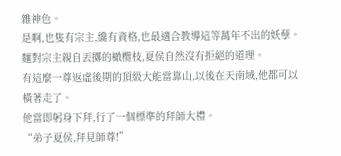雜神色。
是啊,也隻有宗主,纔有資格,也最適合教導這等萬年不出的妖孽。
麵對宗主親自丟擲的橄欖枝,夏侯自然沒有拒絕的道理。
有這麼一尊返虛後期的頂級大能當靠山,以後在天南域,他都可以橫著走了。
他當即躬身下拜,行了一個標準的拜師大禮。
“弟子夏侯,拜見師尊!”